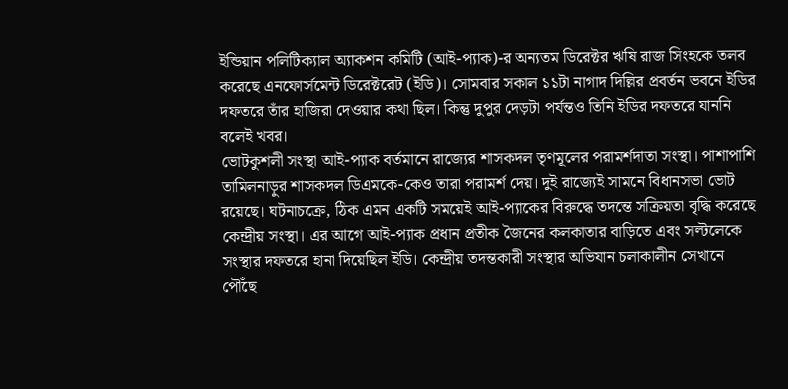ইন্ডিয়ান পলিটিক্যাল অ্যাকশন কমিটি (আই-প্যাক)-র অন্যতম ডিরেক্টর ঋষি রাজ সিংহকে তলব করেছে এনফোর্সমেন্ট ডিরেক্টরেট (ইডি)। সোমবার সকাল ১১টা নাগাদ দিল্লির প্রবর্তন ভবনে ইডির দফতরে তাঁর হাজিরা দেওয়ার কথা ছিল। কিন্তু দুপুর দেড়টা পর্যন্তও তিনি ইডির দফতরে যাননি বলেই খবর।
ভোটকুশলী সংস্থা আই-প্যাক বর্তমানে রাজ্যের শাসকদল তৃণমূলের পরামর্শদাতা সংস্থা। পাশাপাশি তামিলনাড়ুর শাসকদল ডিএমকে-কেও তারা পরামর্শ দেয়। দুই রাজ্যেই সামনে বিধানসভা ভোট রয়েছে। ঘটনাচক্রে, ঠিক এমন একটি সময়েই আই-প্যাকের বিরুদ্ধে তদন্তে সক্রিয়তা বৃদ্ধি করেছে কেন্দ্রীয় সংস্থা। এর আগে আই-প্যাক প্রধান প্রতীক জৈনের কলকাতার বাড়িতে এবং সল্টলেকে সংস্থার দফতরে হানা দিয়েছিল ইডি। কেন্দ্রীয় তদন্তকারী সংস্থার অভিযান চলাকালীন সেখানে পৌঁছে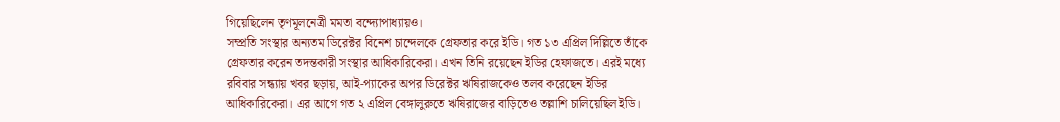গিয়েছিলেন তৃণমূলনেত্রী মমতা বন্দ্যোপাধ্যায়ও।
সম্প্রতি সংস্থার অন্যতম ডিরেক্টর বিনেশ চান্দেলকে গ্রেফতার করে ইডি। গত ১৩ এপ্রিল দিল্লিতে তাঁকে গ্রেফতার করেন তদন্তকারী সংস্থার আধিকারিকেরা। এখন তিনি রয়েছেন ইডির হেফাজতে। এরই মধ্যে রবিবার সন্ধ্যায় খবর ছড়ায়, আই-প্যাকের অপর ডিরেক্টর ঋষিরাজকেও তলব করেছেন ইডির আধিকারিকেরা। এর আগে গত ২ এপ্রিল বেঙ্গালুরুতে ঋষিরাজের বাড়িতেও তল্লাশি চালিয়েছিল ইডি।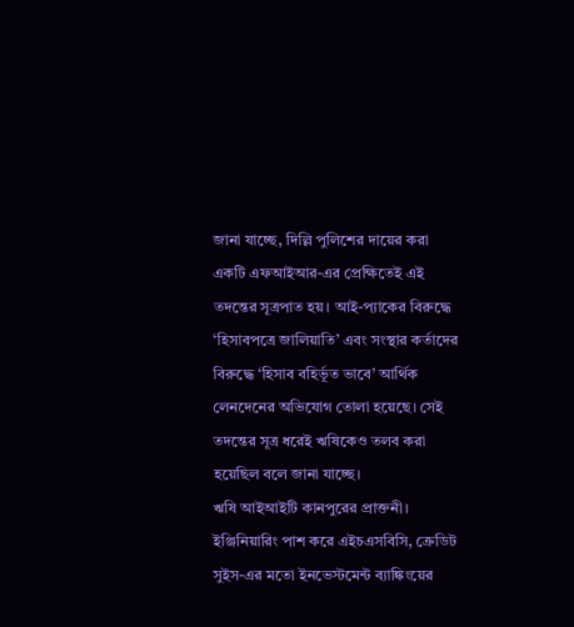জানা যাচ্ছে, দিল্লি পুলিশের দায়ের করা একটি এফআইআর-এর প্রেক্ষিতেই এই তদন্তের সূত্রপাত হয়। আই-প্যাকের বিরুদ্ধে ‘হিসাবপত্রে জালিয়াতি’ এবং সংস্থার কর্তাদের বিরুদ্ধে ‘হিসাব বহির্ভূত ভাবে’ আর্থিক লেনদেনের অভিযোগ তোলা হয়েছে। সেই তদন্তের সূত্র ধরেই ঋষিকেও তলব করা হয়েছিল বলে জানা যাচ্ছে।
ঋষি আইআইটি কানপুরের প্রাক্তনী। ইঞ্জিনিয়ারিং পাশ করে এইচএসবিসি, ক্রেডিট সুইস-এর মতো ইনভেস্টমেন্ট ব্যাঙ্কিংয়ের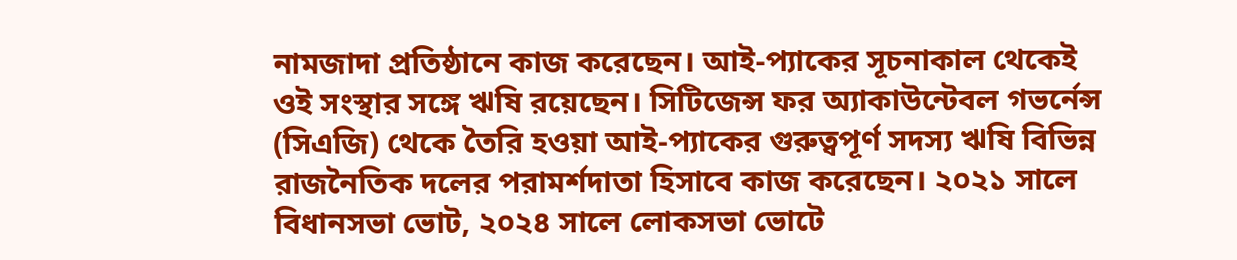নামজাদা প্রতিষ্ঠানে কাজ করেছেন। আই-প্যাকের সূচনাকাল থেকেই ওই সংস্থার সঙ্গে ঋষি রয়েছেন। সিটিজেন্স ফর অ্যাকাউন্টেবল গভর্নেন্স (সিএজি) থেকে তৈরি হওয়া আই-প্যাকের গুরুত্বপূর্ণ সদস্য ঋষি বিভিন্ন রাজনৈতিক দলের পরামর্শদাতা হিসাবে কাজ করেছেন। ২০২১ সালে বিধানসভা ভোট, ২০২৪ সালে লোকসভা ভোটে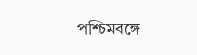পশ্চিমবঙ্গে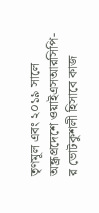তৃণমূল এবং ২০১৯ সালে অন্ধ্রপ্রদেশে ওয়াইএসআরসিপি-র ভোটকুশলী হিসাবে কাজ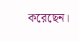করেছেন।